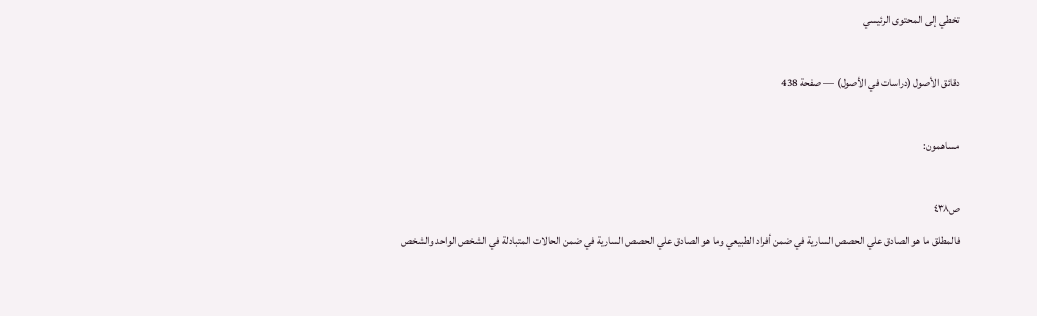تخطي إلى المحتوى الرئيسي

دقائق الأصول (دراسات في الأصول) — صفحة 438

مساهمون:

ص٤٣٨
فالمطلق ما هو الصادق علي الحصص السارية في ضمن أفراد الطبيعي وما هو الصادق علي الحصص السارية في ضمن الحالات المتبادلة في الشخص الواحد والشخص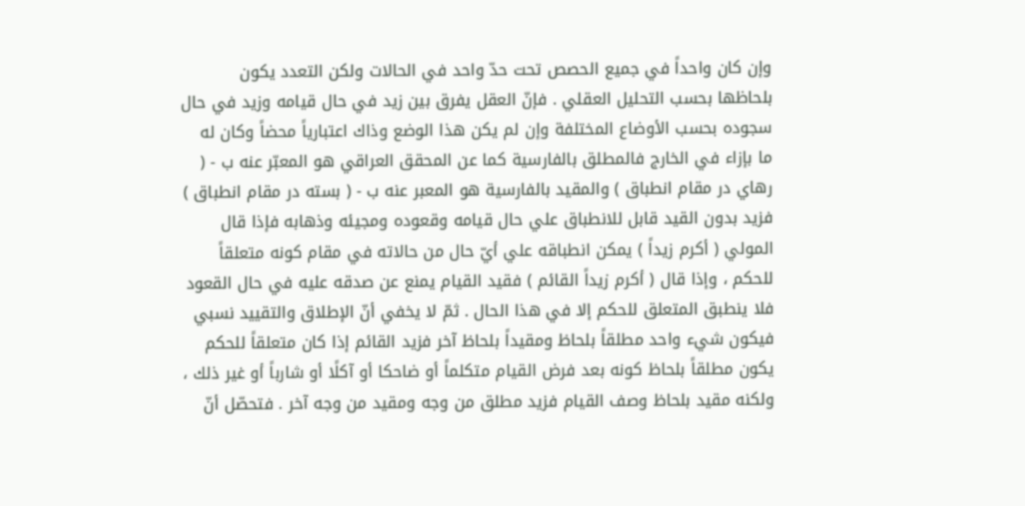وإن كان واحداً في جميع الحصص تحت حدّ واحد في الحالات ولكن التعدد يكون بلحاظها بحسب التحليل العقلي . فإنّ العقل يفرق بين زيد في حال قيامه وزيد في حال سجوده بحسب الأوضاع المختلفة وإن لم يكن هذا الوضع وذاك اعتبارياً محضاً وكان له ما بإزاء في الخارج فالمطلق بالفارسية كما عن المحقق العراقي هو المعبّر عنه ب - ( رهاي در مقام انطباق ) والمقيد بالفارسية هو المعبر عنه ب - ( بسته در مقام انطباق ) فزيد بدون القيد قابل للانطباق علي حال قيامه وقعوده ومجيئه وذهابه فإذا قال المولي ( أكرم زيداً ) يمكن انطباقه علي أيّ حال من حالاته في مقام كونه متعلقاً للحكم ، وإذا قال ( أكرم زيداً القائم ) فقيد القيام يمنع عن صدقه عليه في حال القعود فلا ينطبق المتعلق للحكم إلا في هذا الحال . ثمّ لا يخفي أنّ الإطلاق والتقييد نسبي فيكون شيء واحد مطلقاً بلحاظ ومقيداً بلحاظ آخر فزيد القائم إذا كان متعلقاً للحكم يكون مطلقاً بلحاظ كونه بعد فرض القيام متكلماً أو ضاحكا أو آكلًا أو شارباً أو غير ذلك ، ولكنه مقيد بلحاظ وصف القيام فزيد مطلق من وجه ومقيد من وجه آخر . فتحصّل أنّ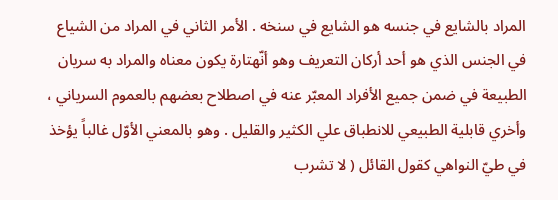المراد بالشايع في جنسه هو الشايع في سنخه . الأمر الثاني في المراد من الشياع في الجنس الذي هو أحد أركان التعريف وهو أنّهتارة يكون معناه والمراد به سريان الطبيعة في ضمن جميع الأفراد المعبّر عنه في اصطلاح بعضهم بالعموم السرياني ، وأخري قابلية الطبيعي للانطباق علي الكثير والقليل . وهو بالمعني الأوّل غالباً يؤخذ في طيّ النواهي كقول القائل ( لا تشرب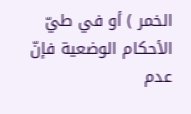الخمر ) أو في طيّ الأحكام الوضعية فإنّ عدم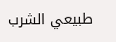طبيعي الشرب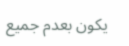يكون بعدم جميع